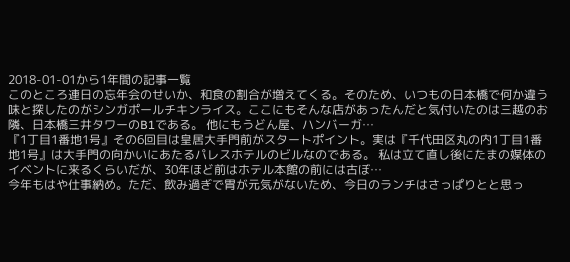2018-01-01から1年間の記事一覧
このところ連日の忘年会のせいか、和食の割合が増えてくる。そのため、いつもの日本橋で何か違う味と探したのがシンガポールチキンライス。ここにもそんな店があったんだと気付いたのは三越のお隣、日本橋三井タワーのB1である。 他にもうどん屋、ハンバーガ…
『1丁目1番地1号』その6回目は皇居大手門前がスタートポイント。実は『千代田区丸の内1丁目1番地1号』は大手門の向かいにあたるパレスホテルのビルなのである。 私は立て直し後にたまの媒体のイベントに来るくらいだが、30年ほど前はホテル本館の前には古ぼ…
今年もはや仕事納め。ただ、飲み過ぎで胃が元気がないため、今日のランチはさっぱりとと思っ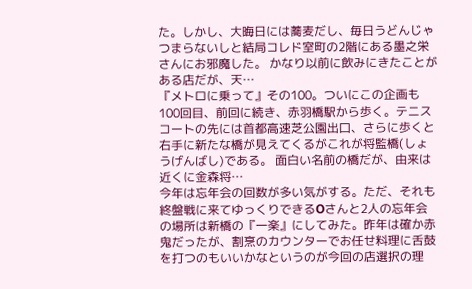た。しかし、大晦日には蕎麦だし、毎日うどんじゃつまらないしと結局コレド室町の2階にある墨之栄さんにお邪魔した。 かなり以前に飲みにきたことがある店だが、天…
『メトロに乗って』その100。ついにこの企画も100回目、前回に続き、赤羽橋駅から歩く。テニスコートの先には首都高速芝公園出口、さらに歩くと右手に新たな橋が見えてくるがこれが将監橋(しょうげんばし)である。 面白い名前の橋だが、由来は近くに金森将…
今年は忘年会の回数が多い気がする。ただ、それも終盤戦に来てゆっくりできるOさんと2人の忘年会の場所は新橋の『一楽』にしてみた。昨年は確か赤鬼だったが、割烹のカウンターでお任せ料理に舌鼓を打つのもいいかなというのが今回の店選択の理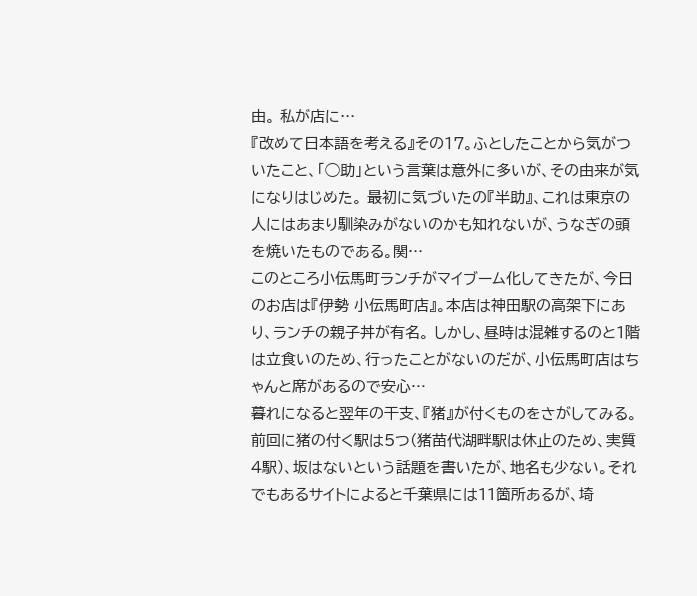由。 私が店に…
『改めて日本語を考える』その17。ふとしたことから気がついたこと、「◯助」という言葉は意外に多いが、その由来が気になりはじめた。 最初に気づいたの『半助』、これは東京の人にはあまり馴染みがないのかも知れないが、うなぎの頭を焼いたものである。関…
このところ小伝馬町ランチがマイブーム化してきたが、今日のお店は『伊勢 小伝馬町店』。本店は神田駅の高架下にあり、ランチの親子丼が有名。 しかし、昼時は混雑するのと1階は立食いのため、行ったことがないのだが、小伝馬町店はちゃんと席があるので安心…
暮れになると翌年の干支、『猪』が付くものをさがしてみる。前回に猪の付く駅は5つ(猪苗代湖畔駅は休止のため、実質4駅)、坂はないという話題を書いたが、地名も少ない。それでもあるサイトによると千葉県には11箇所あるが、埼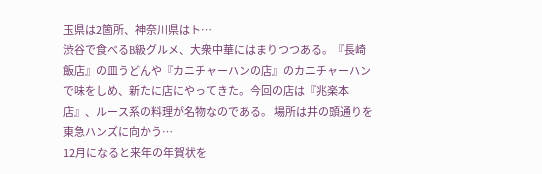玉県は2箇所、神奈川県はト…
渋谷で食べるB級グルメ、大衆中華にはまりつつある。『長崎飯店』の皿うどんや『カニチャーハンの店』のカニチャーハンで味をしめ、新たに店にやってきた。今回の店は『兆楽本店』、ルース系の料理が名物なのである。 場所は井の頭通りを東急ハンズに向かう…
12月になると来年の年賀状を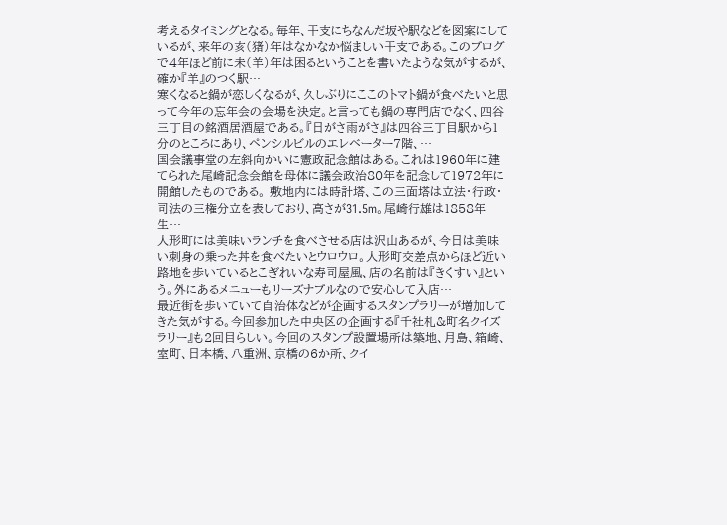考えるタイミングとなる。毎年、干支にちなんだ坂や駅などを図案にしているが、来年の亥(猪)年はなかなか悩ましい干支である。このブログで4年ほど前に未(羊)年は困るということを書いたような気がするが、確か『羊』のつく駅…
寒くなると鍋が恋しくなるが、久しぶりにここのトマト鍋が食べたいと思って今年の忘年会の会場を決定。と言っても鍋の専門店でなく、四谷三丁目の銘酒居酒屋である。『日がさ雨がさ』は四谷三丁目駅から1分のところにあり、ペンシルビルのエレベーター7階、…
国会議事堂の左斜向かいに憲政記念館はある。これは1960年に建てられた尾崎記念会館を母体に議会政治80年を記念して1972年に開館したものである。 敷地内には時計塔、この三面塔は立法・行政・司法の三権分立を表しており、高さが31.5m。尾崎行雄は1858年生…
人形町には美味いランチを食べさせる店は沢山あるが、今日は美味い刺身の乗った丼を食べたいとウロウロ。人形町交差点からほど近い路地を歩いているとこぎれいな寿司屋風、店の名前は『きくすい』という。外にあるメニューもリーズナブルなので安心して入店…
最近街を歩いていて自治体などが企画するスタンプラリーが増加してきた気がする。今回参加した中央区の企画する『千社札&町名クイズラリー』も2回目らしい。今回のスタンプ設置場所は築地、月島、箱崎、室町、日本橋、八重洲、京橋の6か所、クイ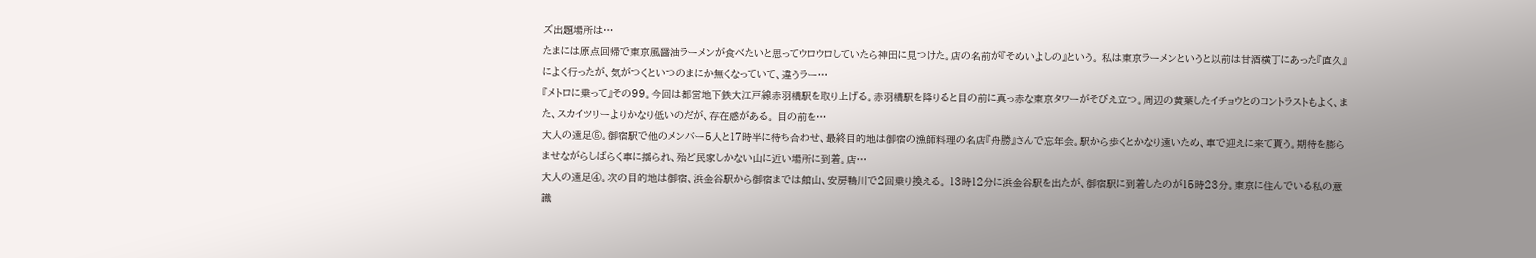ズ出題場所は…
たまには原点回帰で東京風醤油ラーメンが食べたいと思ってウロウロしていたら神田に見つけた。店の名前が『そめいよしの』という。 私は東京ラーメンというと以前は甘酒横丁にあった『直久』によく行ったが、気がつくといつのまにか無くなっていて、違うラー…
『メトロに乗って』その99。今回は都営地下鉄大江戸線赤羽橋駅を取り上げる。赤羽橋駅を降りると目の前に真っ赤な東京タワーがそびえ立つ。周辺の黄葉したイチョウとのコントラストもよく、また、スカイツリーよりかなり低いのだが、存在感がある。 目の前を…
大人の遠足⑤。御宿駅で他のメンバー5人と17時半に待ち合わせ、最終目的地は御宿の漁師料理の名店『舟勝』さんで忘年会。駅から歩くとかなり遠いため、車で迎えに来て貰う。期待を膨らませながらしばらく車に揺られ、殆ど民家しかない山に近い場所に到着。店…
大人の遠足④。次の目的地は御宿、浜金谷駅から御宿までは館山、安房鴨川で2回乗り換える。 13時12分に浜金谷駅を出たが、御宿駅に到着したのが15時23分。東京に住んでいる私の意識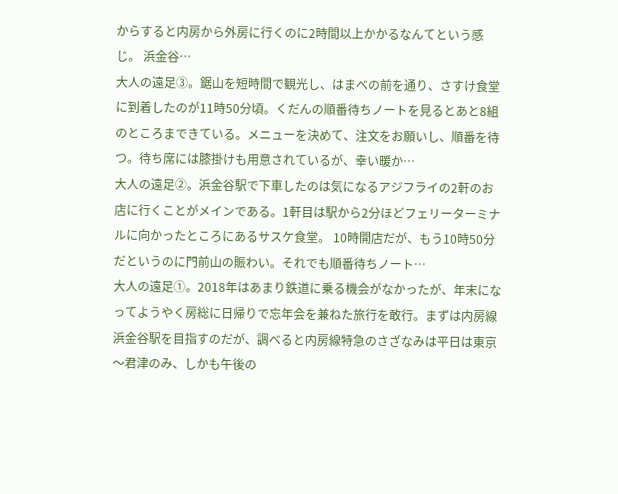からすると内房から外房に行くのに2時間以上かかるなんてという感じ。 浜金谷…
大人の遠足③。鋸山を短時間で観光し、はまべの前を通り、さすけ食堂に到着したのが11時50分頃。くだんの順番待ちノートを見るとあと8組のところまできている。メニューを決めて、注文をお願いし、順番を待つ。待ち席には膝掛けも用意されているが、幸い暖か…
大人の遠足②。浜金谷駅で下車したのは気になるアジフライの2軒のお店に行くことがメインである。1軒目は駅から2分ほどフェリーターミナルに向かったところにあるサスケ食堂。 10時開店だが、もう10時50分だというのに門前山の賑わい。それでも順番待ちノート…
大人の遠足①。2018年はあまり鉄道に乗る機会がなかったが、年末になってようやく房総に日帰りで忘年会を兼ねた旅行を敢行。まずは内房線浜金谷駅を目指すのだが、調べると内房線特急のさざなみは平日は東京〜君津のみ、しかも午後の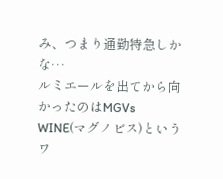み、つまり通勤特急しかな…
ルミエールを出てから向かったのはMGVs WINE(マグノビス)というワ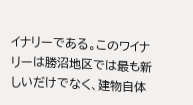イナリーである。このワイナリーは勝沼地区では最も新しいだけでなく、建物自体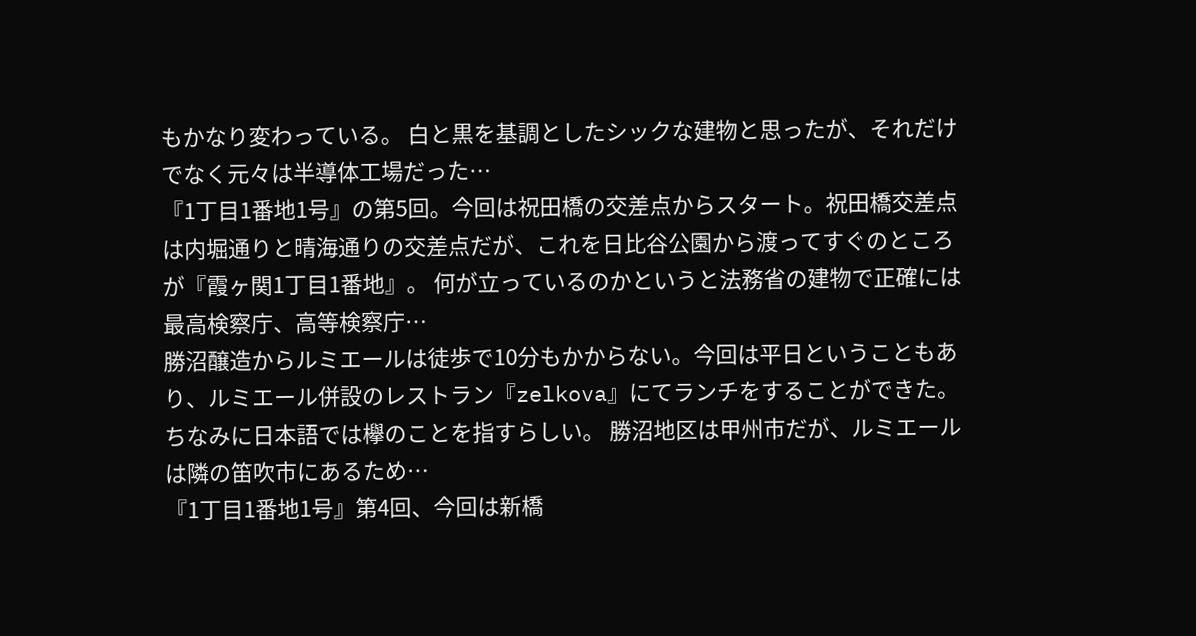もかなり変わっている。 白と黒を基調としたシックな建物と思ったが、それだけでなく元々は半導体工場だった…
『1丁目1番地1号』の第5回。今回は祝田橋の交差点からスタート。祝田橋交差点は内堀通りと晴海通りの交差点だが、これを日比谷公園から渡ってすぐのところが『霞ヶ関1丁目1番地』。 何が立っているのかというと法務省の建物で正確には最高検察庁、高等検察庁…
勝沼醸造からルミエールは徒歩で10分もかからない。今回は平日ということもあり、ルミエール併設のレストラン『zelkova』にてランチをすることができた。ちなみに日本語では欅のことを指すらしい。 勝沼地区は甲州市だが、ルミエールは隣の笛吹市にあるため…
『1丁目1番地1号』第4回、今回は新橋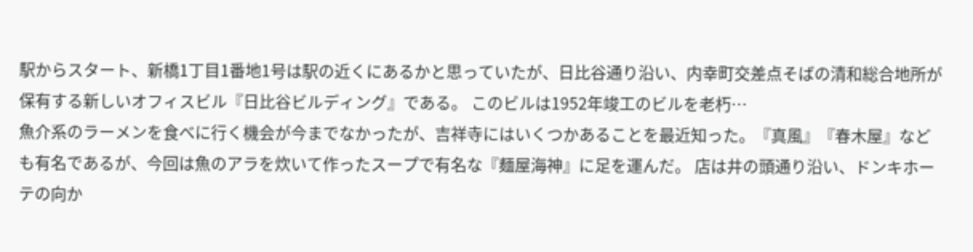駅からスタート、新橋1丁目1番地1号は駅の近くにあるかと思っていたが、日比谷通り沿い、内幸町交差点そばの清和総合地所が保有する新しいオフィスビル『日比谷ビルディング』である。 このビルは1952年竣工のビルを老朽…
魚介系のラーメンを食べに行く機会が今までなかったが、吉祥寺にはいくつかあることを最近知った。『真風』『春木屋』なども有名であるが、今回は魚のアラを炊いて作ったスープで有名な『麺屋海神』に足を運んだ。 店は井の頭通り沿い、ドンキホーテの向か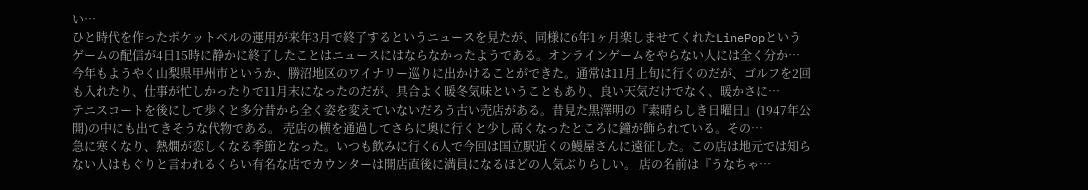い…
ひと時代を作ったポケットベルの運用が来年3月で終了するというニュースを見たが、同様に6年1ヶ月楽しませてくれたLinePopというゲームの配信が4日15時に静かに終了したことはニュースにはならなかったようである。オンラインゲームをやらない人には全く分か…
今年もようやく山梨県甲州市というか、勝沼地区のワイナリー巡りに出かけることができた。通常は11月上旬に行くのだが、ゴルフを2回も入れたり、仕事が忙しかったりで11月末になったのだが、具合よく暖冬気味ということもあり、良い天気だけでなく、暖かさに…
テニスコートを後にして歩くと多分昔から全く姿を変えていないだろう古い売店がある。昔見た黒澤明の『素晴らしき日曜日』(1947年公開)の中にも出てきそうな代物である。 売店の横を通過してさらに奥に行くと少し高くなったところに鐘が飾られている。その…
急に寒くなり、熱燗が恋しくなる季節となった。いつも飲みに行く6人で今回は国立駅近くの鰻屋さんに遠征した。この店は地元では知らない人はもぐりと言われるくらい有名な店でカウンターは開店直後に満員になるほどの人気ぶりらしい。 店の名前は『うなちゃ…